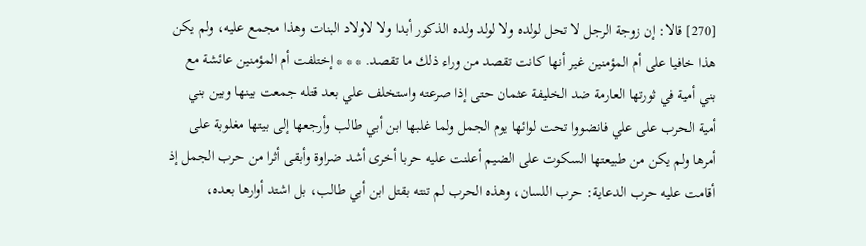[270] قالا: إن زوجة الرجل لا تحل لولده ولا لولد ولده الذكور أبدا ولا لاولاد البنات وهذا مجمع عليه، ولم يكن هذا خافيا على أم المؤمنين غير أنها كانت تقصد من وراء ذلك ما تقصد. * * * إختلفت أم المؤمنين عائشة مع بني أمية في ثورتها العارمة ضد الخليفة عثمان حتى إذا صرعته واستخلف علي بعد قتله جمعت بينها وبين بني أمية الحرب على علي فانضووا تحت لوائها يوم الجمل ولما غلبها ابن أبي طالب وأرجعها إلى بيتها مغلوبة على أمرها ولم يكن من طبيعتها السكوت على الضيم أعلنت عليه حربا أخرى أشد ضراوة وأبقى أثرا من حرب الجمل إذ أقامت عليه حرب الدعاية: حرب اللسان، وهذه الحرب لم تنته بقتل ابن أبي طالب، بل اشتد أوارها بعده،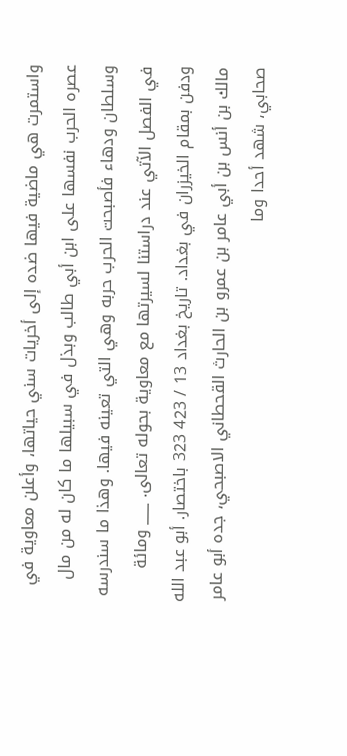واستمرت هي ماضية فيها ضده إلى أخريات سني حياتها، وأعلن معاوية في عصره الحرب نفسها على ابن أبي طالب وبذل في سبيلها ما كان له من مال وسلطان ودهاء فأصبحت الحرب حربه وهي التي تعينه فيها. وهذا ما سندرسه في الفصل الآتي عند دراستنا لسيرتها مع معاوية بحوله تعالى. ___ ومائة ودفن بمقام الخيزران في بغداد. تاريخ بغداد 13 / 423 323 باختصار. أبو عبد الله مالك بن أنس بن أبي عامر بن عمرو بن الحارث القحطاني الاصبحي، جده أبو عامر صحابي، شهد أحدا وما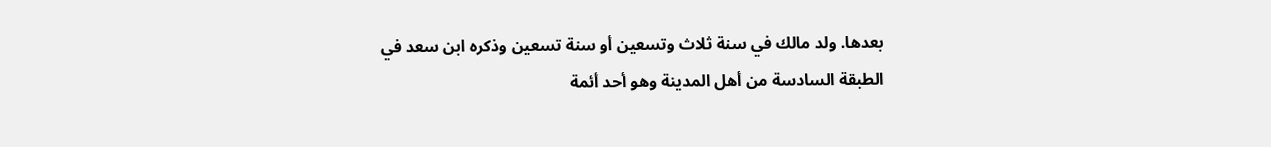بعدها. ولد مالك في سنة ثلاث وتسعين أو سنة تسعين وذكره ابن سعد في الطبقة السادسة من أهل المدينة وهو أحد أئمة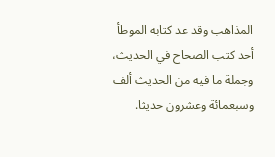المذاهب وقد عد كتابه الموطأ أحد كتب الصحاح في الحديث، وجملة ما فيه من الحديث ألف وسبعمائة وعشرون حديثا.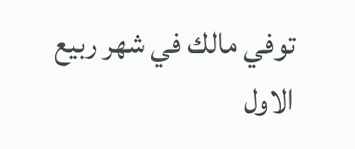توفي مالك في شهر ربيع الاول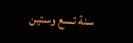سنة تسع وستين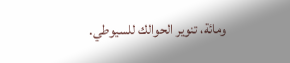ومائة، تنوير الحوالك للسيوطي.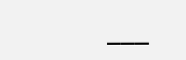___